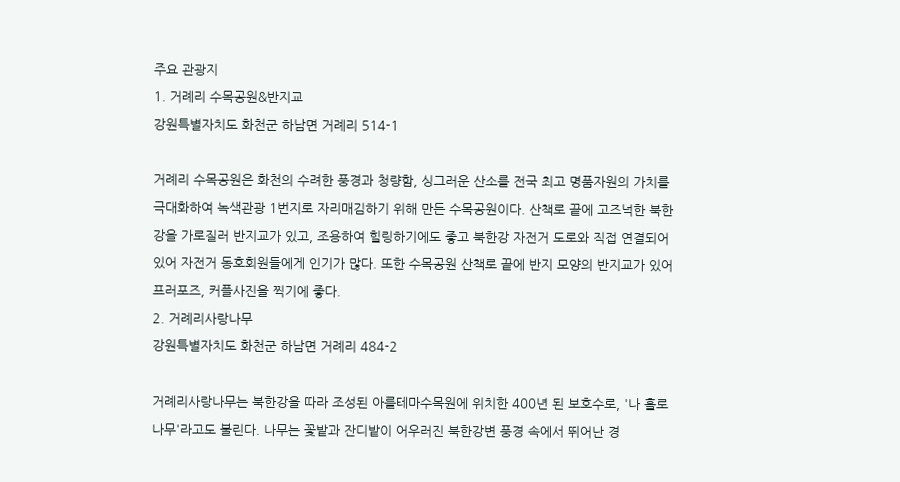주요 관광지
1. 거례리 수목공원&반지교
강원특별자치도 화천군 하남면 거례리 514-1

거례리 수목공원은 화천의 수려한 풍경과 청량함, 싱그러운 산소를 전국 최고 명품자원의 가치를 극대화하여 녹색관광 1번지로 자리매김하기 위해 만든 수목공원이다. 산책로 끝에 고즈넉한 북한강을 가로질러 반지교가 있고, 조용하여 힐링하기에도 좋고 북한강 자전거 도로와 직접 연결되어 있어 자전거 동호회원들에게 인기가 많다. 또한 수목공원 산책로 끝에 반지 모양의 반지교가 있어 프러포즈, 커플사진을 찍기에 좋다.
2. 거례리사랑나무
강원특별자치도 화천군 하남면 거례리 484-2

거례리사랑나무는 북한강을 따라 조성된 아를테마수목원에 위치한 400년 된 보호수로, '나 홀로 나무'라고도 불린다. 나무는 꽃밭과 잔디밭이 어우러진 북한강변 풍경 속에서 뛰어난 경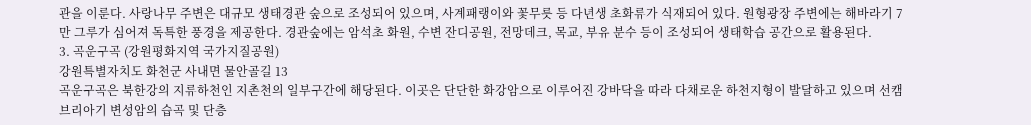관을 이룬다. 사랑나무 주변은 대규모 생태경관 숲으로 조성되어 있으며, 사계패랭이와 꽃무릇 등 다년생 초화류가 식재되어 있다. 원형광장 주변에는 해바라기 7만 그루가 심어져 독특한 풍경을 제공한다. 경관숲에는 암석초 화원, 수변 잔디공원, 전망데크, 목교, 부유 분수 등이 조성되어 생태학습 공간으로 활용된다.
3. 곡운구곡 (강원평화지역 국가지질공원)
강원특별자치도 화천군 사내면 물안골길 13
곡운구곡은 북한강의 지류하천인 지촌천의 일부구간에 해당된다. 이곳은 단단한 화강암으로 이루어진 강바닥을 따라 다채로운 하천지형이 발달하고 있으며 선캠브리아기 변성암의 습곡 및 단층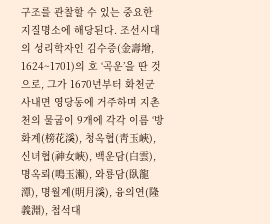구조를 관찰할 수 있는 중요한 지질명소에 해당된다. 조선시대의 성리학자인 김수증(金壽增, 1624~1701)의 호 ‘곡운’을 딴 것으로, 그가 1670년부터 화천군 사내면 영당동에 거주하며 지촌천의 물굽이 9개에 각각 이름 ‘방화계(榜花溪), 청옥협(靑玉峽), 신녀협(神女峽), 백운담(白雲), 명옥뢰(鳴玉瀨), 와룡담(臥龍潭), 명월계(明月溪), 융의연(隆義淵), 첩석대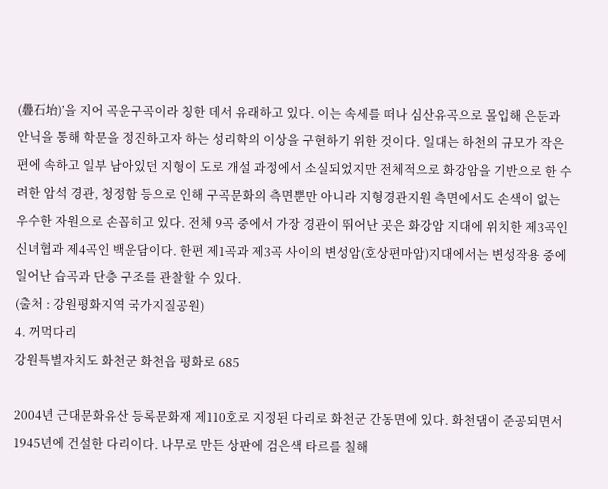(疊石坮)’을 지어 곡운구곡이라 칭한 데서 유래하고 있다. 이는 속세를 떠나 심산유곡으로 몰입해 은둔과 안닉을 통해 학문을 정진하고자 하는 성리학의 이상을 구현하기 위한 것이다. 일대는 하천의 규모가 작은 편에 속하고 일부 남아있던 지형이 도로 개설 과정에서 소실되었지만 전체적으로 화강암을 기반으로 한 수려한 암석 경관, 청정함 등으로 인해 구곡문화의 측면뿐만 아니라 지형경관지원 측면에서도 손색이 없는 우수한 자원으로 손꼽히고 있다. 전체 9곡 중에서 가장 경관이 뛰어난 곳은 화강암 지대에 위치한 제3곡인 신녀협과 제4곡인 백운담이다. 한편 제1곡과 제3곡 사이의 변성암(호상편마암)지대에서는 변성작용 중에 일어난 습곡과 단층 구조를 관찰할 수 있다.
(출처 : 강원평화지역 국가지질공원)
4. 꺼먹다리
강원특별자치도 화천군 화천읍 평화로 685

2004년 근대문화유산 등록문화재 제110호로 지정된 다리로 화천군 간동면에 있다. 화천댐이 준공되면서 1945년에 건설한 다리이다. 나무로 만든 상판에 검은색 타르를 칠해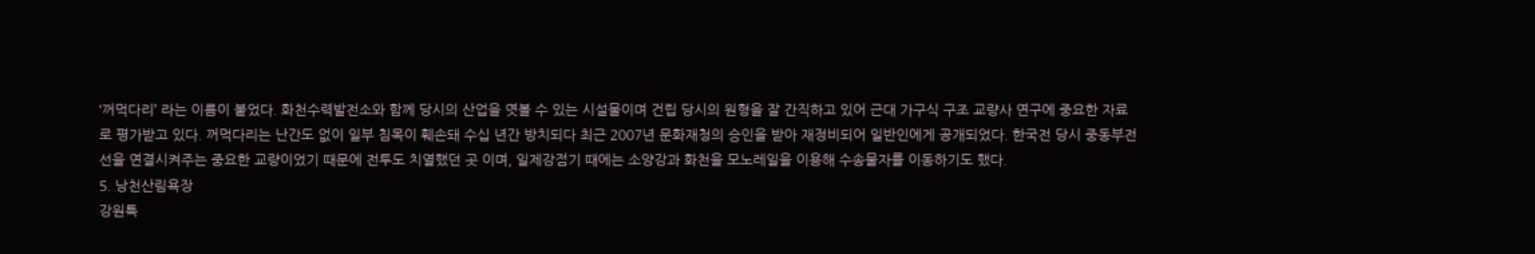‘꺼먹다리’ 라는 이름이 붙었다. 화천수력발전소와 함께 당시의 산업을 엿볼 수 있는 시설물이며 건립 당시의 원형을 잘 간직하고 있어 근대 가구식 구조 교량사 연구에 중요한 자료로 평가받고 있다. 꺼먹다리는 난간도 없이 일부 침목이 훼손돼 수십 년간 방치되다 최근 2007년 문화재청의 승인을 받아 재정비되어 일반인에게 공개되었다. 한국전 당시 중동부전선을 연결시켜주는 중요한 교량이었기 때문에 전투도 치열했던 곳 이며, 일제강점기 때에는 소양강과 화천을 모노레일을 이용해 수송물자를 이동하기도 했다.
5. 낭천산림욕장
강원특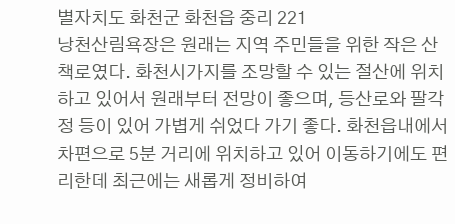별자치도 화천군 화천읍 중리 221
낭천산림욕장은 원래는 지역 주민들을 위한 작은 산책로였다. 화천시가지를 조망할 수 있는 절산에 위치하고 있어서 원래부터 전망이 좋으며, 등산로와 팔각정 등이 있어 가볍게 쉬었다 가기 좋다. 화천읍내에서 차편으로 5분 거리에 위치하고 있어 이동하기에도 편리한데 최근에는 새롭게 정비하여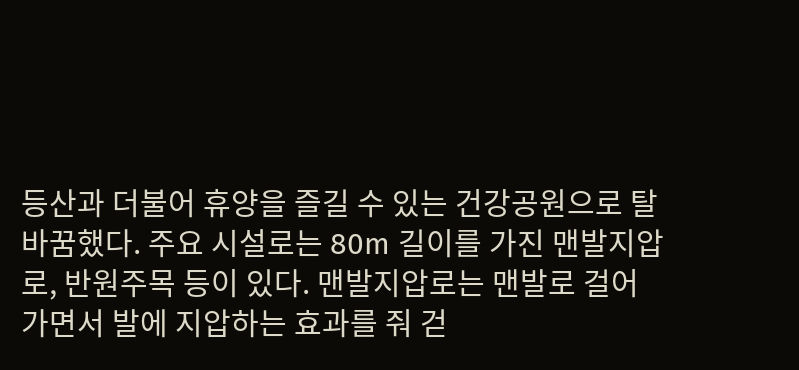등산과 더불어 휴양을 즐길 수 있는 건강공원으로 탈바꿈했다. 주요 시설로는 80m 길이를 가진 맨발지압로, 반원주목 등이 있다. 맨발지압로는 맨발로 걸어가면서 발에 지압하는 효과를 줘 걷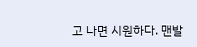고 나면 시원하다. 맨발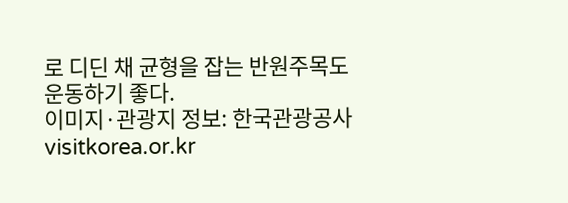로 디딘 채 균형을 잡는 반원주목도 운동하기 좋다.
이미지·관광지 정보: 한국관광공사 visitkorea.or.kr